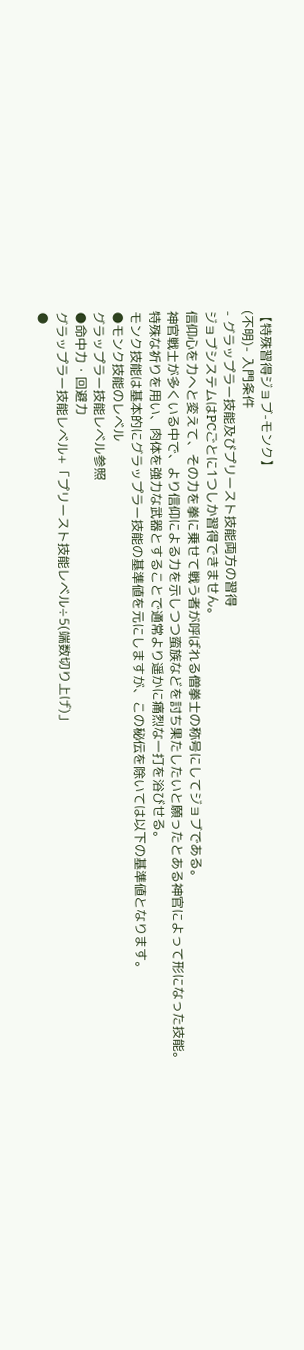【特殊習得ジョブ-モンク】
(不明)- 入門条件
- グラップラー技能及びプリースト技能両方の習得
ジョブシステムはPCごとに1つしか習得できません。
信仰心を力へと変えて、その力を拳に乗せて戦う者が呼ばれる僧拳士の称号にしてジョブである。
神官戦士が多くいる中で、より信仰による力を示しつつ蛮族などを討ち果たしたいと願ったとある神官によって形になった技能。
特殊な祈りを用い、肉体を強力な武器とすることで通常より遥かに痛烈な一打を浴びせる。
モンク技能は基本的にグラップラー技能の基準値を元にしますが、この秘伝を除いては以下の基準値となります。
●モンク技能のレベル
グラップラー技能レベル参照
●命中力・回避力
グラップラー技能レベル+「プリースト技能レベル÷5(端数切り上げ)」
●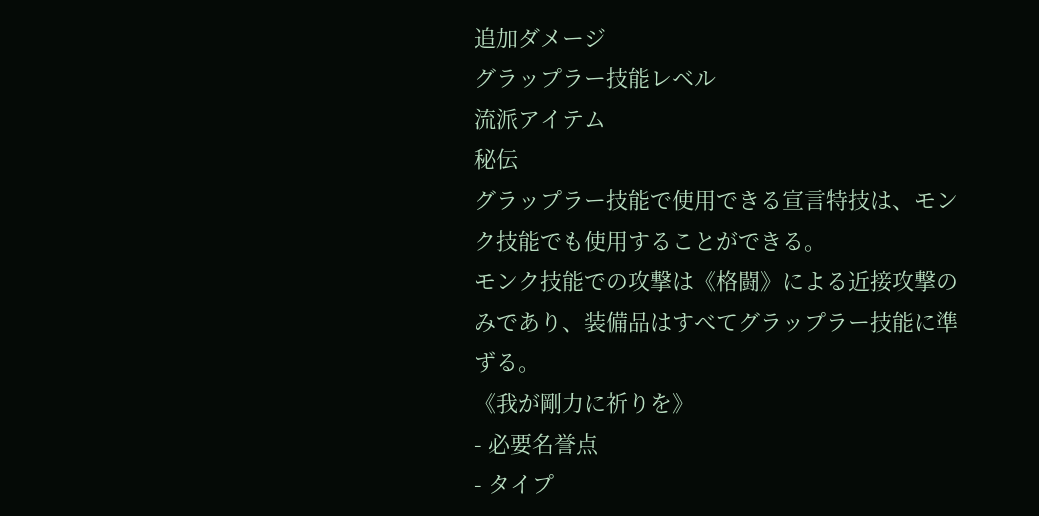追加ダメージ
グラップラー技能レベル
流派アイテム
秘伝
グラップラー技能で使用できる宣言特技は、モンク技能でも使用することができる。
モンク技能での攻撃は《格闘》による近接攻撃のみであり、装備品はすべてグラップラー技能に準ずる。
《我が剛力に祈りを》
- 必要名誉点
- タイプ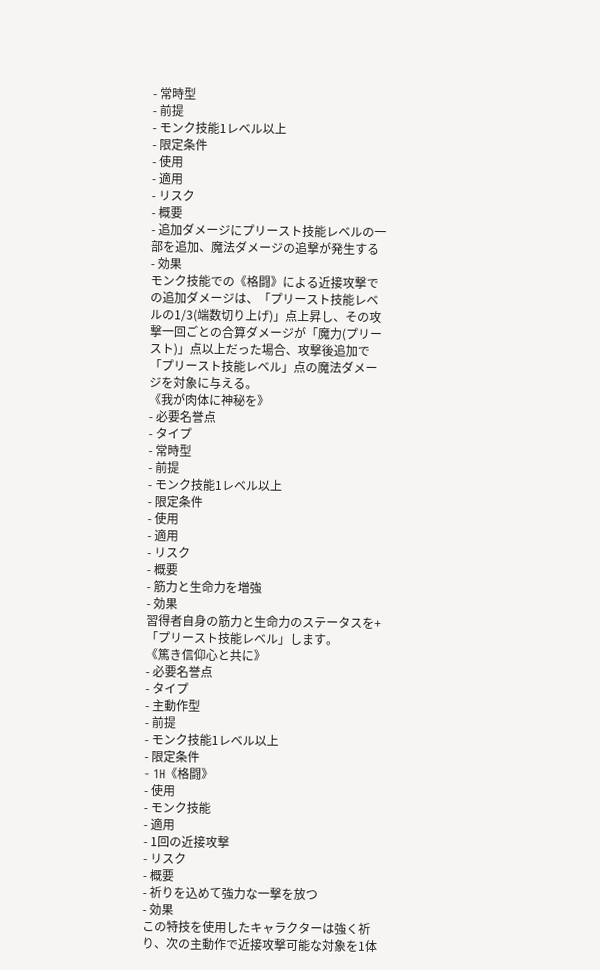- 常時型
- 前提
- モンク技能1レベル以上
- 限定条件
- 使用
- 適用
- リスク
- 概要
- 追加ダメージにプリースト技能レベルの一部を追加、魔法ダメージの追撃が発生する
- 効果
モンク技能での《格闘》による近接攻撃での追加ダメージは、「プリースト技能レベルの1/3(端数切り上げ)」点上昇し、その攻撃一回ごとの合算ダメージが「魔力(プリースト)」点以上だった場合、攻撃後追加で「プリースト技能レベル」点の魔法ダメージを対象に与える。
《我が肉体に神秘を》
- 必要名誉点
- タイプ
- 常時型
- 前提
- モンク技能1レベル以上
- 限定条件
- 使用
- 適用
- リスク
- 概要
- 筋力と生命力を増強
- 効果
習得者自身の筋力と生命力のステータスを+「プリースト技能レベル」します。
《篤き信仰心と共に》
- 必要名誉点
- タイプ
- 主動作型
- 前提
- モンク技能1レベル以上
- 限定条件
- 1H《格闘》
- 使用
- モンク技能
- 適用
- 1回の近接攻撃
- リスク
- 概要
- 祈りを込めて強力な一撃を放つ
- 効果
この特技を使用したキャラクターは強く祈り、次の主動作で近接攻撃可能な対象を1体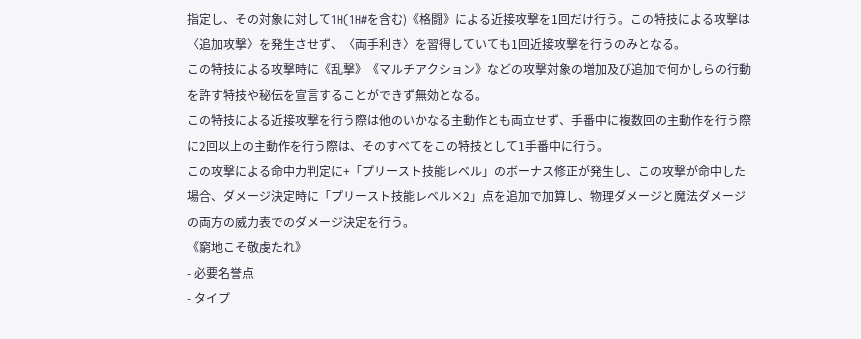指定し、その対象に対して1H(1H#を含む)《格闘》による近接攻撃を1回だけ行う。この特技による攻撃は〈追加攻撃〉を発生させず、〈両手利き〉を習得していても1回近接攻撃を行うのみとなる。
この特技による攻撃時に《乱撃》《マルチアクション》などの攻撃対象の増加及び追加で何かしらの行動を許す特技や秘伝を宣言することができず無効となる。
この特技による近接攻撃を行う際は他のいかなる主動作とも両立せず、手番中に複数回の主動作を行う際に2回以上の主動作を行う際は、そのすべてをこの特技として1手番中に行う。
この攻撃による命中力判定に+「プリースト技能レベル」のボーナス修正が発生し、この攻撃が命中した場合、ダメージ決定時に「プリースト技能レベル×2」点を追加で加算し、物理ダメージと魔法ダメージの両方の威力表でのダメージ決定を行う。
《窮地こそ敬虔たれ》
- 必要名誉点
- タイプ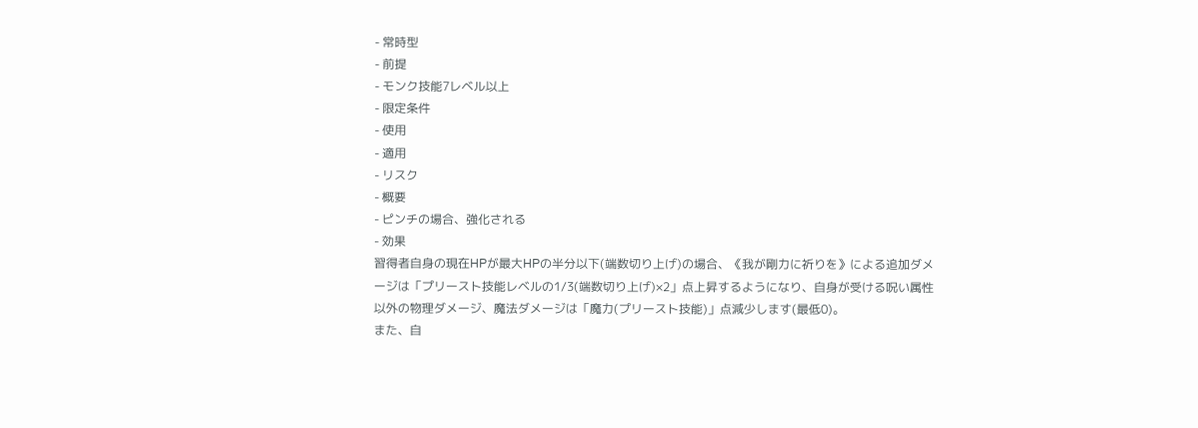- 常時型
- 前提
- モンク技能7レベル以上
- 限定条件
- 使用
- 適用
- リスク
- 概要
- ピンチの場合、強化される
- 効果
習得者自身の現在HPが最大HPの半分以下(端数切り上げ)の場合、《我が剛力に祈りを》による追加ダメージは「プリースト技能レベルの1/3(端数切り上げ)×2」点上昇するようになり、自身が受ける呪い属性以外の物理ダメージ、魔法ダメージは「魔力(プリースト技能)」点減少します(最低0)。
また、自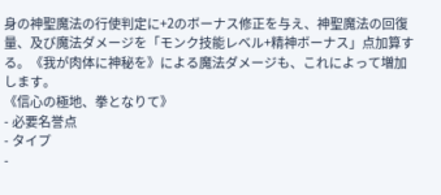身の神聖魔法の行使判定に+2のボーナス修正を与え、神聖魔法の回復量、及び魔法ダメージを「モンク技能レベル+精神ボーナス」点加算する。《我が肉体に神秘を》による魔法ダメージも、これによって増加します。
《信心の極地、拳となりて》
- 必要名誉点
- タイプ
-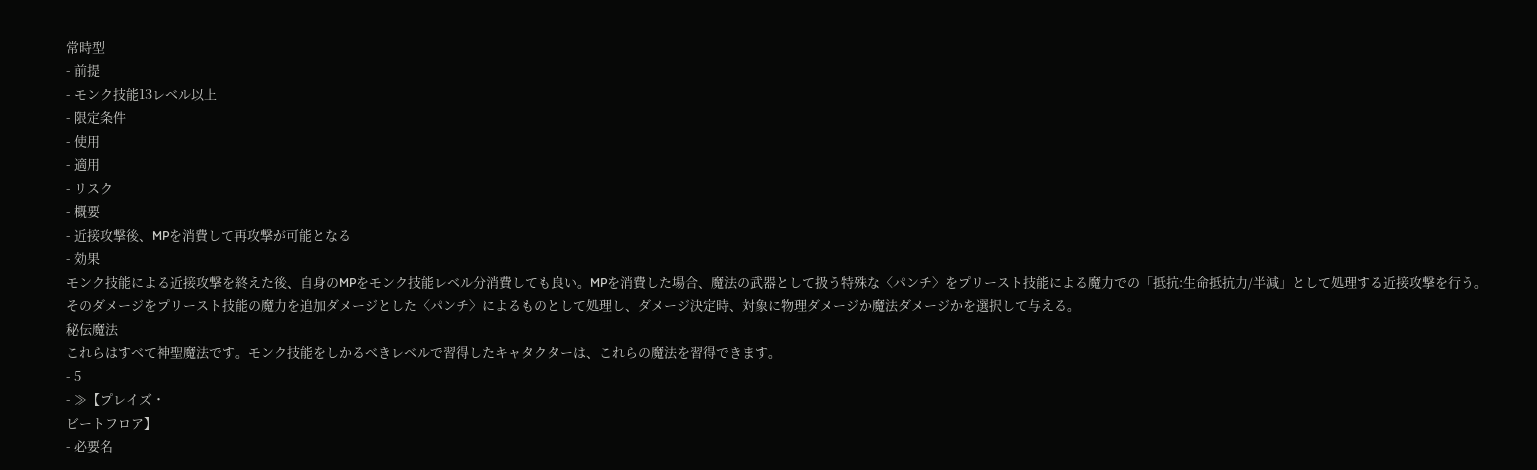常時型
- 前提
- モンク技能13レベル以上
- 限定条件
- 使用
- 適用
- リスク
- 概要
- 近接攻撃後、MPを消費して再攻撃が可能となる
- 効果
モンク技能による近接攻撃を終えた後、自身のMPをモンク技能レベル分消費しても良い。MPを消費した場合、魔法の武器として扱う特殊な〈パンチ〉をプリースト技能による魔力での「抵抗:生命抵抗力/半減」として処理する近接攻撃を行う。
そのダメージをプリースト技能の魔力を追加ダメージとした〈パンチ〉によるものとして処理し、ダメージ決定時、対象に物理ダメージか魔法ダメージかを選択して与える。
秘伝魔法
これらはすべて神聖魔法です。モンク技能をしかるべきレベルで習得したキャタクターは、これらの魔法を習得できます。
- 5
- ≫【プレイズ・
ビートフロア】
- 必要名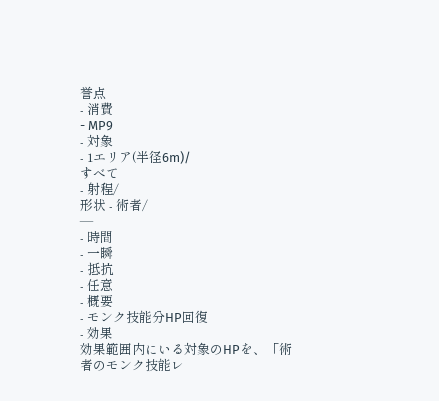誉点
- 消費
- MP9
- 対象
- 1エリア(半径6m)/
すべて
- 射程/
形状 - 術者/
―
- 時間
- 一瞬
- 抵抗
- 任意
- 概要
- モンク技能分HP回復
- 効果
効果範囲内にいる対象のHPを、「術者のモンク技能レ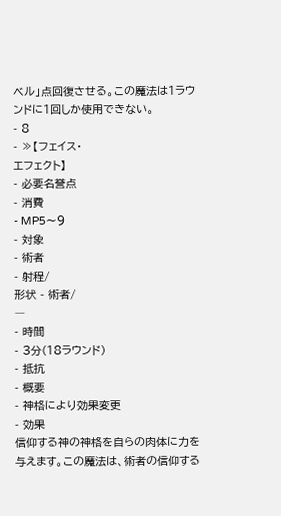ベル」点回復させる。この魔法は1ラウンドに1回しか使用できない。
- 8
- ≫【フェイス・
エフェクト】
- 必要名誉点
- 消費
- MP5〜9
- 対象
- 術者
- 射程/
形状 - 術者/
―
- 時間
- 3分(18ラウンド)
- 抵抗
- 概要
- 神格により効果変更
- 効果
信仰する神の神格を自らの肉体に力を与えます。この魔法は、術者の信仰する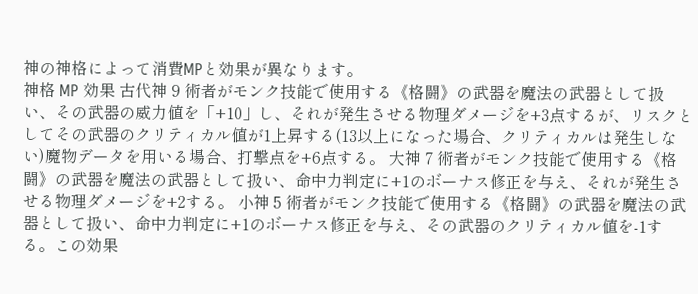神の神格によって消費MPと効果が異なります。
神格 MP 効果 古代神 9 術者がモンク技能で使用する《格闘》の武器を魔法の武器として扱い、その武器の威力値を「+10」し、それが発生させる物理ダメージを+3点するが、リスクとしてその武器のクリティカル値が1上昇する(13以上になった場合、クリティカルは発生しない)魔物データを用いる場合、打撃点を+6点する。 大神 7 術者がモンク技能で使用する《格闘》の武器を魔法の武器として扱い、命中力判定に+1のボーナス修正を与え、それが発生させる物理ダメージを+2する。 小神 5 術者がモンク技能で使用する《格闘》の武器を魔法の武器として扱い、命中力判定に+1のボーナス修正を与え、その武器のクリティカル値を-1する。この効果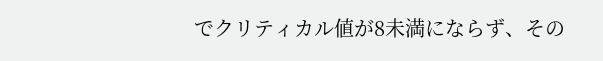でクリティカル値が8未満にならず、その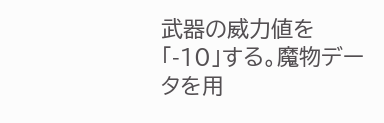武器の威力値を「-10」する。魔物データを用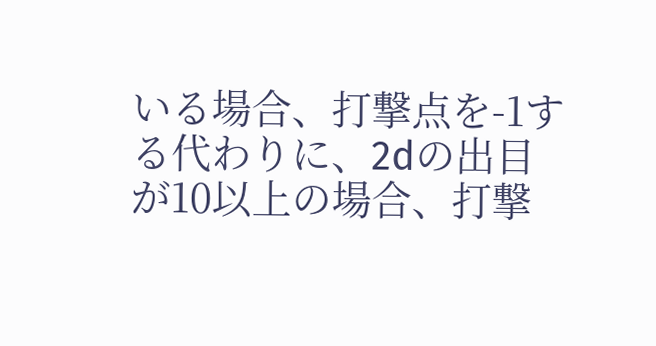いる場合、打撃点を-1する代わりに、2dの出目が10以上の場合、打撃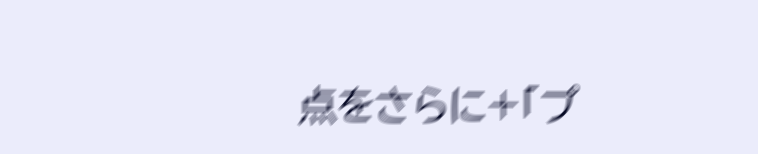点をさらに+「プ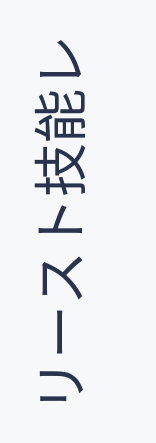リースト技能レ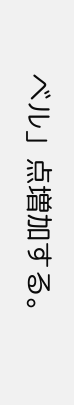ベル」点増加する。